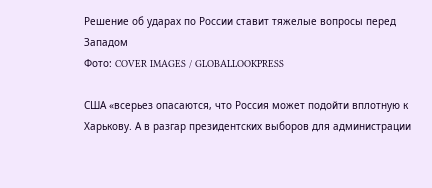Решение об ударах по России ставит тяжелые вопросы перед Западом
Фото: COVER IMAGES / GLOBALLOOKPRESS

США «всерьез опасаются, что Россия может подойти вплотную к Харькову. А в разгар президентских выборов для администрации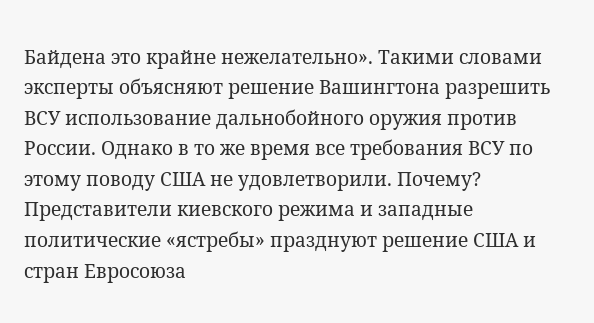Байдена это крайне нежелательно». Такими словами эксперты объясняют решение Вашингтона разрешить ВСУ использование дальнобойного оружия против России. Однако в то же время все требования ВСУ по этому поводу США не удовлетворили. Почему?
Представители киевского режима и западные политические «ястребы» празднуют решение США и стран Евросоюза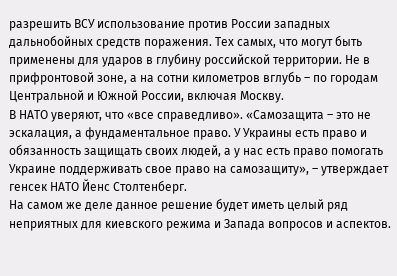разрешить ВСУ использование против России западных дальнобойных средств поражения. Тех самых, что могут быть применены для ударов в глубину российской территории. Не в прифронтовой зоне, а на сотни километров вглубь – по городам Центральной и Южной России, включая Москву.
В НАТО уверяют, что «все справедливо». «Самозащита – это не эскалация, а фундаментальное право. У Украины есть право и обязанность защищать своих людей, а у нас есть право помогать Украине поддерживать свое право на самозащиту», – утверждает генсек НАТО Йенс Столтенберг.
На самом же деле данное решение будет иметь целый ряд неприятных для киевского режима и Запада вопросов и аспектов.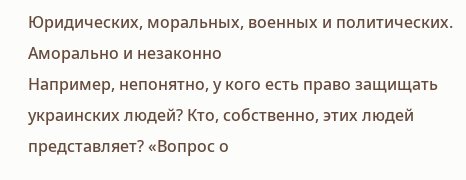Юридических, моральных, военных и политических.
Аморально и незаконно
Например, непонятно, у кого есть право защищать украинских людей? Кто, собственно, этих людей представляет? «Вопрос о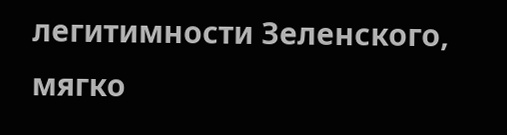легитимности Зеленского, мягко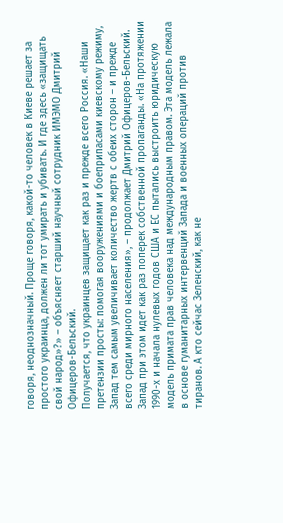говоря, неоднозначный. Проще говоря, какой-то человек в Киеве решает за простого украинца, должен ли тот умирать и убивать. И где здесь «защищать свой народ»?» – объясняет старший научный сотрудник ИМЭМО Дмитрий Офицеров-Бельский.
Получается, что украинцев защищает как раз и прежде всего Россия. «Наши претензии просты: помогая вооружениями и боеприпасами киевскому режиму, Запад тем самым увеличивает количество жертв с обеих сторон – и прежде всего среди мирного населения», – продолжает Дмитрий Офицеров-Бельский.
Запад при этом идет как раз поперек собственной пропаганды. «На протяжении 1990-х и начала нулевых годов США и ЕС пытались выстроить юридическую модель примата прав человека над международным правом. Эта модель лежала в основе гуманитарных интервенций Запада и военных операций против тиранов. А кто сейчас Зеленский, как не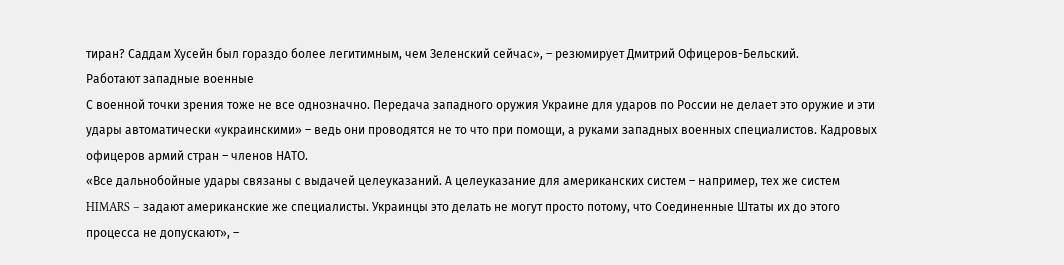тиран? Саддам Хусейн был гораздо более легитимным, чем Зеленский сейчас», – резюмирует Дмитрий Офицеров-Бельский.
Работают западные военные
С военной точки зрения тоже не все однозначно. Передача западного оружия Украине для ударов по России не делает это оружие и эти удары автоматически «украинскими» – ведь они проводятся не то что при помощи, а руками западных военных специалистов. Кадровых офицеров армий стран – членов НАТО.
«Все дальнобойные удары связаны с выдачей целеуказаний. А целеуказание для американских систем – например, тех же систем HIMARS – задают американские же специалисты. Украинцы это делать не могут просто потому, что Соединенные Штаты их до этого процесса не допускают», –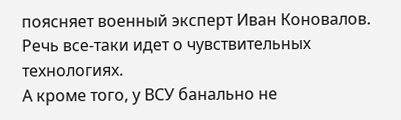поясняет военный эксперт Иван Коновалов. Речь все-таки идет о чувствительных технологиях.
А кроме того, у ВСУ банально не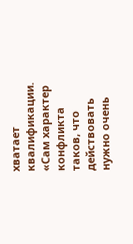хватает квалификации. «Сам характер конфликта таков, что действовать нужно очень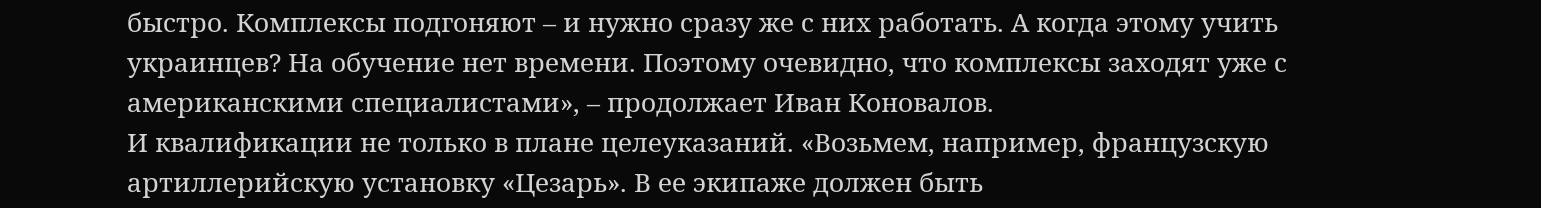быстро. Комплексы подгоняют – и нужно сразу же с них работать. А когда этому учить украинцев? На обучение нет времени. Поэтому очевидно, что комплексы заходят уже с американскими специалистами», – продолжает Иван Коновалов.
И квалификации не только в плане целеуказаний. «Возьмем, например, французскую артиллерийскую установку «Цезарь». В ее экипаже должен быть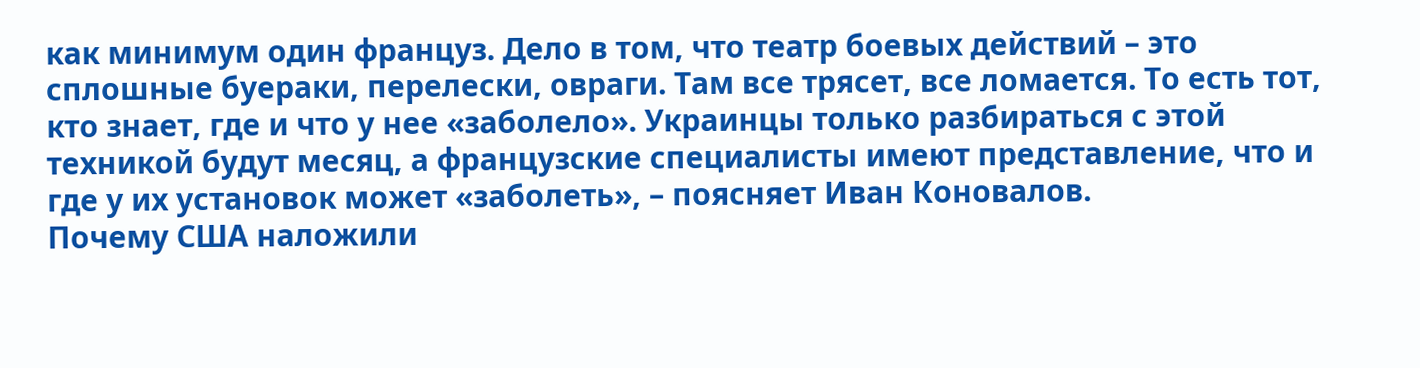как минимум один француз. Дело в том, что театр боевых действий – это сплошные буераки, перелески, овраги. Там все трясет, все ломается. То есть тот, кто знает, где и что у нее «заболело». Украинцы только разбираться с этой техникой будут месяц, а французские специалисты имеют представление, что и где у их установок может «заболеть», – поясняет Иван Коновалов.
Почему США наложили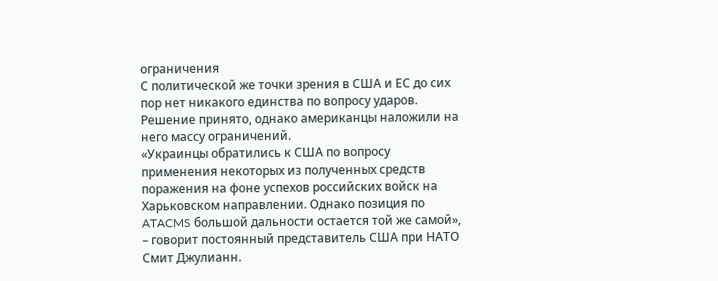ограничения
С политической же точки зрения в США и ЕС до сих пор нет никакого единства по вопросу ударов. Решение принято, однако американцы наложили на него массу ограничений.
«Украинцы обратились к США по вопросу применения некоторых из полученных средств поражения на фоне успехов российских войск на Харьковском направлении. Однако позиция по ATACMS большой дальности остается той же самой», – говорит постоянный представитель США при НАТО Смит Джулианн.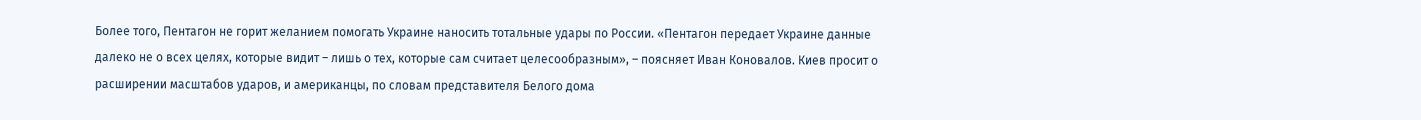Более того, Пентагон не горит желанием помогать Украине наносить тотальные удары по России. «Пентагон передает Украине данные далеко не о всех целях, которые видит – лишь о тех, которые сам считает целесообразным», – поясняет Иван Коновалов. Киев просит о расширении масштабов ударов, и американцы, по словам представителя Белого дома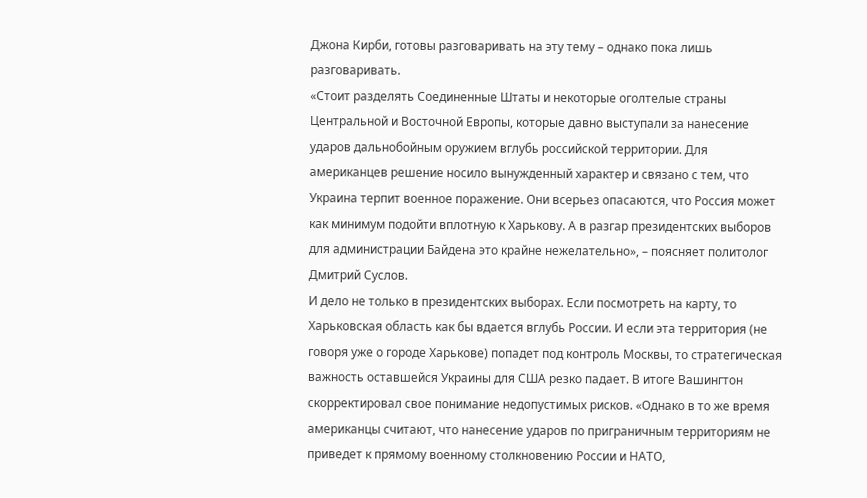Джона Кирби, готовы разговаривать на эту тему – однако пока лишь разговаривать.
«Стоит разделять Соединенные Штаты и некоторые оголтелые страны Центральной и Восточной Европы, которые давно выступали за нанесение ударов дальнобойным оружием вглубь российской территории. Для американцев решение носило вынужденный характер и связано с тем, что Украина терпит военное поражение. Они всерьез опасаются, что Россия может как минимум подойти вплотную к Харькову. А в разгар президентских выборов для администрации Байдена это крайне нежелательно», – поясняет политолог Дмитрий Суслов.
И дело не только в президентских выборах. Если посмотреть на карту, то Харьковская область как бы вдается вглубь России. И если эта территория (не говоря уже о городе Харькове) попадет под контроль Москвы, то стратегическая важность оставшейся Украины для США резко падает. В итоге Вашингтон скорректировал свое понимание недопустимых рисков. «Однако в то же время американцы считают, что нанесение ударов по приграничным территориям не приведет к прямому военному столкновению России и НАТО,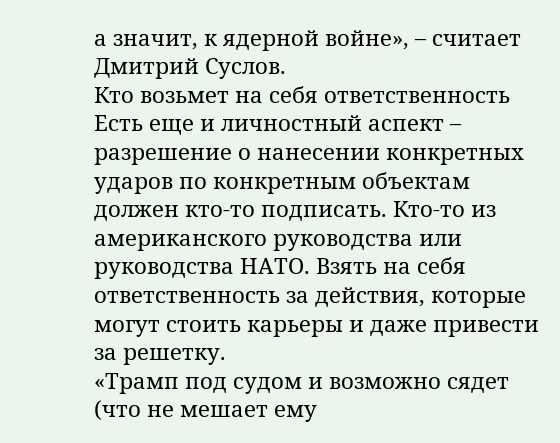а значит, к ядерной войне», – считает Дмитрий Суслов.
Кто возьмет на себя ответственность
Есть еще и личностный аспект – разрешение о нанесении конкретных ударов по конкретным объектам должен кто-то подписать. Кто-то из американского руководства или руководства НАТО. Взять на себя ответственность за действия, которые могут стоить карьеры и даже привести за решетку.
«Трамп под судом и возможно сядет (что не мешает ему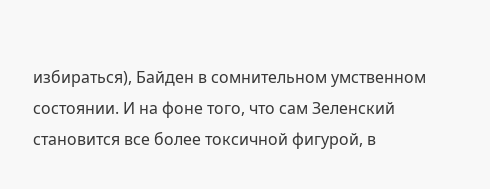избираться), Байден в сомнительном умственном состоянии. И на фоне того, что сам Зеленский становится все более токсичной фигурой, в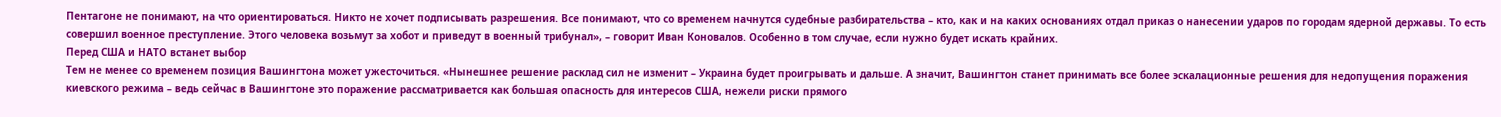Пентагоне не понимают, на что ориентироваться. Никто не хочет подписывать разрешения. Все понимают, что со временем начнутся судебные разбирательства – кто, как и на каких основаниях отдал приказ о нанесении ударов по городам ядерной державы. То есть совершил военное преступление. Этого человека возьмут за хобот и приведут в военный трибунал», – говорит Иван Коновалов. Особенно в том случае, если нужно будет искать крайних.
Перед США и НАТО встанет выбор
Тем не менее со временем позиция Вашингтона может ужесточиться. «Нынешнее решение расклад сил не изменит – Украина будет проигрывать и дальше. А значит, Вашингтон станет принимать все более эскалационные решения для недопущения поражения киевского режима – ведь сейчас в Вашингтоне это поражение рассматривается как большая опасность для интересов США, нежели риски прямого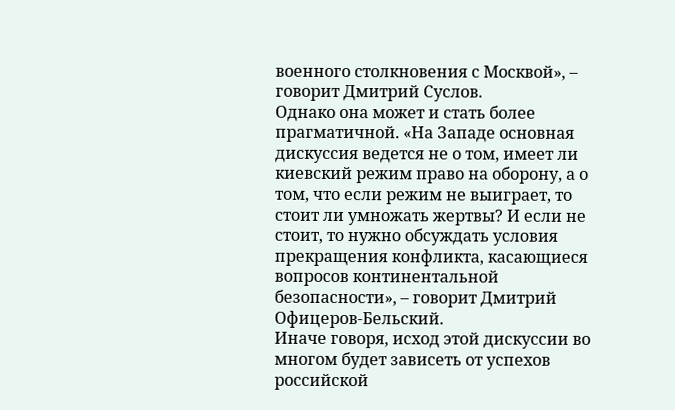военного столкновения с Москвой», – говорит Дмитрий Суслов.
Однако она может и стать более прагматичной. «На Западе основная дискуссия ведется не о том, имеет ли киевский режим право на оборону, а о том, что если режим не выиграет, то стоит ли умножать жертвы? И если не стоит, то нужно обсуждать условия прекращения конфликта, касающиеся вопросов континентальной безопасности», – говорит Дмитрий Офицеров-Бельский.
Иначе говоря, исход этой дискуссии во многом будет зависеть от успехов российской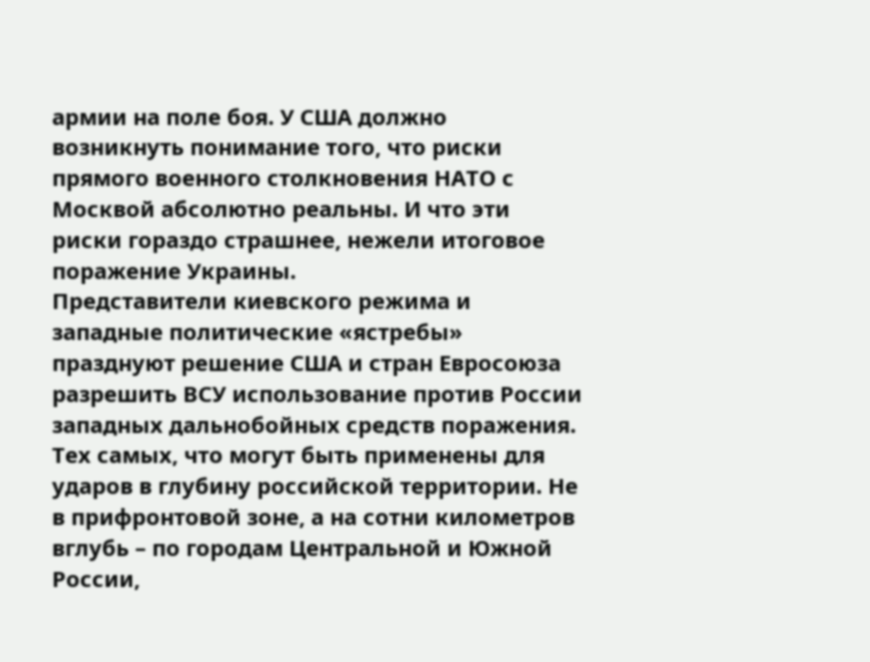армии на поле боя. У США должно возникнуть понимание того, что риски прямого военного столкновения НАТО с Москвой абсолютно реальны. И что эти риски гораздо страшнее, нежели итоговое поражение Украины.
Представители киевского режима и западные политические «ястребы» празднуют решение США и стран Евросоюза разрешить ВСУ использование против России западных дальнобойных средств поражения. Тех самых, что могут быть применены для ударов в глубину российской территории. Не в прифронтовой зоне, а на сотни километров вглубь – по городам Центральной и Южной России,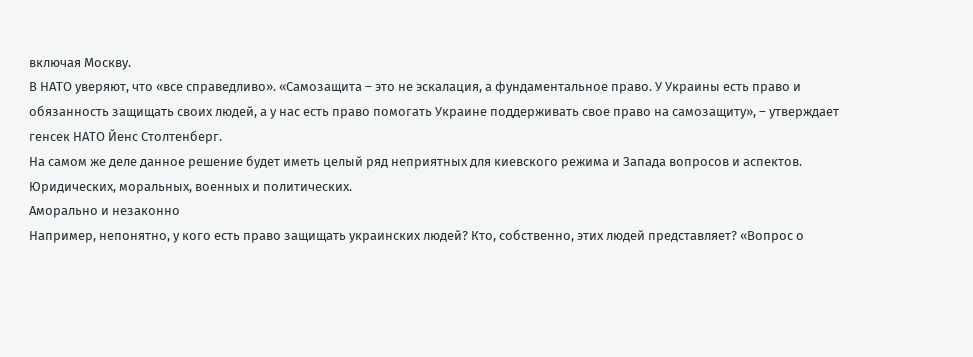включая Москву.
В НАТО уверяют, что «все справедливо». «Самозащита – это не эскалация, а фундаментальное право. У Украины есть право и обязанность защищать своих людей, а у нас есть право помогать Украине поддерживать свое право на самозащиту», – утверждает генсек НАТО Йенс Столтенберг.
На самом же деле данное решение будет иметь целый ряд неприятных для киевского режима и Запада вопросов и аспектов. Юридических, моральных, военных и политических.
Аморально и незаконно
Например, непонятно, у кого есть право защищать украинских людей? Кто, собственно, этих людей представляет? «Вопрос о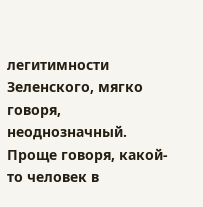легитимности Зеленского, мягко говоря, неоднозначный. Проще говоря, какой-то человек в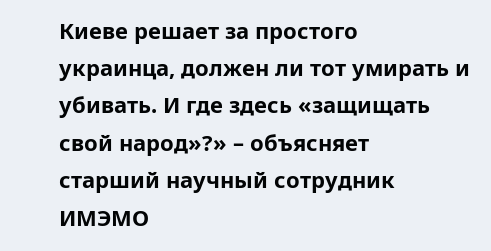Киеве решает за простого украинца, должен ли тот умирать и убивать. И где здесь «защищать свой народ»?» – объясняет старший научный сотрудник ИМЭМО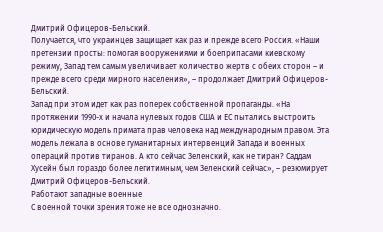Дмитрий Офицеров-Бельский.
Получается, что украинцев защищает как раз и прежде всего Россия. «Наши претензии просты: помогая вооружениями и боеприпасами киевскому режиму, Запад тем самым увеличивает количество жертв с обеих сторон – и прежде всего среди мирного населения», – продолжает Дмитрий Офицеров-Бельский.
Запад при этом идет как раз поперек собственной пропаганды. «На протяжении 1990-х и начала нулевых годов США и ЕС пытались выстроить юридическую модель примата прав человека над международным правом. Эта модель лежала в основе гуманитарных интервенций Запада и военных операций против тиранов. А кто сейчас Зеленский, как не тиран? Саддам Хусейн был гораздо более легитимным, чем Зеленский сейчас», – резюмирует Дмитрий Офицеров-Бельский.
Работают западные военные
С военной точки зрения тоже не все однозначно.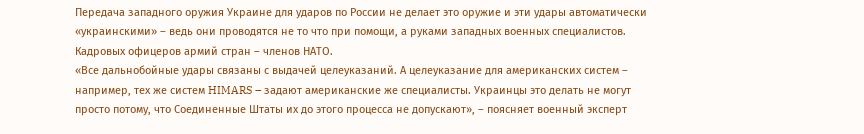Передача западного оружия Украине для ударов по России не делает это оружие и эти удары автоматически «украинскими» – ведь они проводятся не то что при помощи, а руками западных военных специалистов. Кадровых офицеров армий стран – членов НАТО.
«Все дальнобойные удары связаны с выдачей целеуказаний. А целеуказание для американских систем – например, тех же систем HIMARS – задают американские же специалисты. Украинцы это делать не могут просто потому, что Соединенные Штаты их до этого процесса не допускают», – поясняет военный эксперт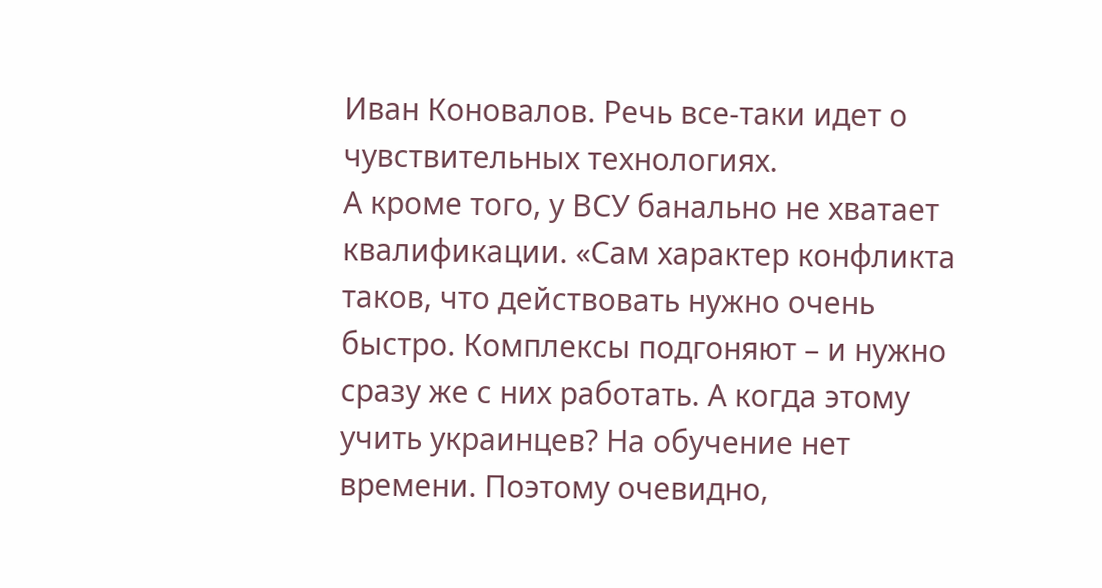Иван Коновалов. Речь все-таки идет о чувствительных технологиях.
А кроме того, у ВСУ банально не хватает квалификации. «Сам характер конфликта таков, что действовать нужно очень быстро. Комплексы подгоняют – и нужно сразу же с них работать. А когда этому учить украинцев? На обучение нет времени. Поэтому очевидно,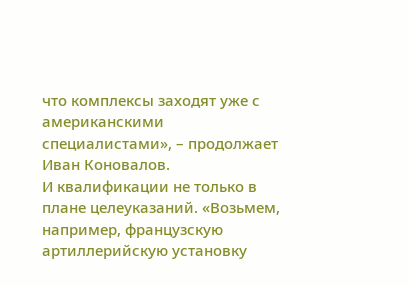что комплексы заходят уже с американскими специалистами», – продолжает Иван Коновалов.
И квалификации не только в плане целеуказаний. «Возьмем, например, французскую артиллерийскую установку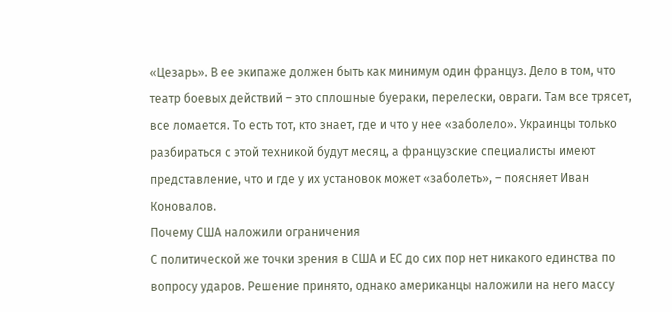«Цезарь». В ее экипаже должен быть как минимум один француз. Дело в том, что театр боевых действий – это сплошные буераки, перелески, овраги. Там все трясет, все ломается. То есть тот, кто знает, где и что у нее «заболело». Украинцы только разбираться с этой техникой будут месяц, а французские специалисты имеют представление, что и где у их установок может «заболеть», – поясняет Иван Коновалов.
Почему США наложили ограничения
С политической же точки зрения в США и ЕС до сих пор нет никакого единства по вопросу ударов. Решение принято, однако американцы наложили на него массу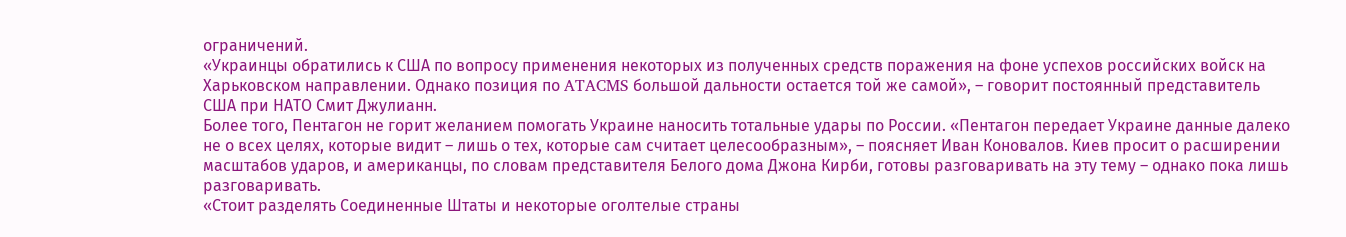ограничений.
«Украинцы обратились к США по вопросу применения некоторых из полученных средств поражения на фоне успехов российских войск на Харьковском направлении. Однако позиция по ATACMS большой дальности остается той же самой», – говорит постоянный представитель США при НАТО Смит Джулианн.
Более того, Пентагон не горит желанием помогать Украине наносить тотальные удары по России. «Пентагон передает Украине данные далеко не о всех целях, которые видит – лишь о тех, которые сам считает целесообразным», – поясняет Иван Коновалов. Киев просит о расширении масштабов ударов, и американцы, по словам представителя Белого дома Джона Кирби, готовы разговаривать на эту тему – однако пока лишь разговаривать.
«Стоит разделять Соединенные Штаты и некоторые оголтелые страны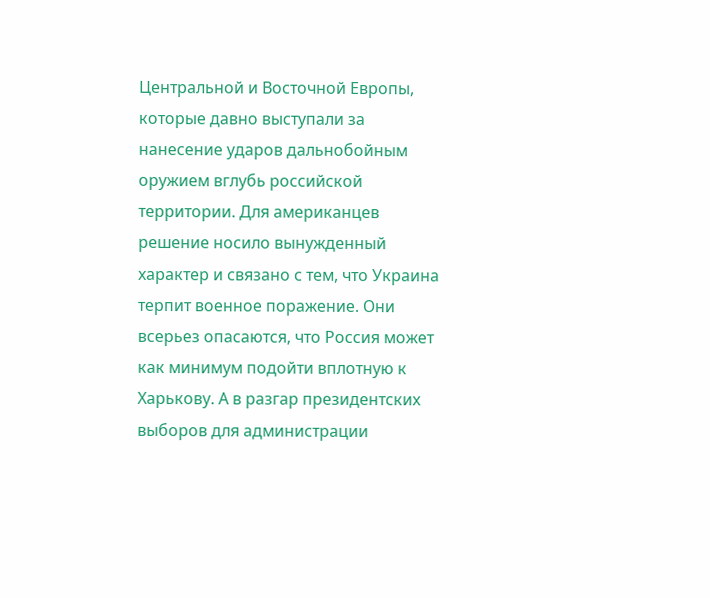Центральной и Восточной Европы, которые давно выступали за нанесение ударов дальнобойным оружием вглубь российской территории. Для американцев решение носило вынужденный характер и связано с тем, что Украина терпит военное поражение. Они всерьез опасаются, что Россия может как минимум подойти вплотную к Харькову. А в разгар президентских выборов для администрации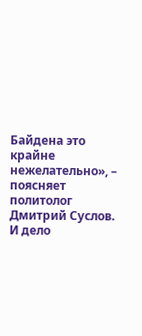Байдена это крайне нежелательно», – поясняет политолог Дмитрий Суслов.
И дело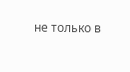не только в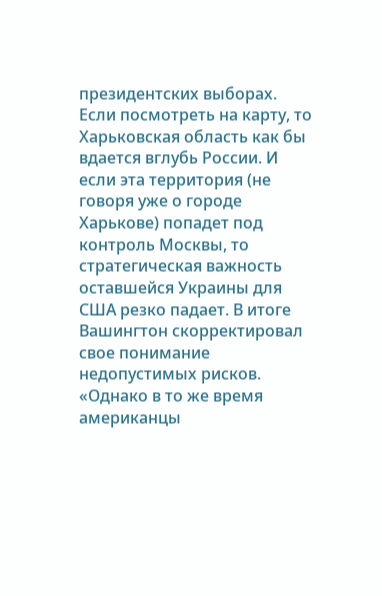президентских выборах. Если посмотреть на карту, то Харьковская область как бы вдается вглубь России. И если эта территория (не говоря уже о городе Харькове) попадет под контроль Москвы, то стратегическая важность оставшейся Украины для США резко падает. В итоге Вашингтон скорректировал свое понимание недопустимых рисков. «Однако в то же время американцы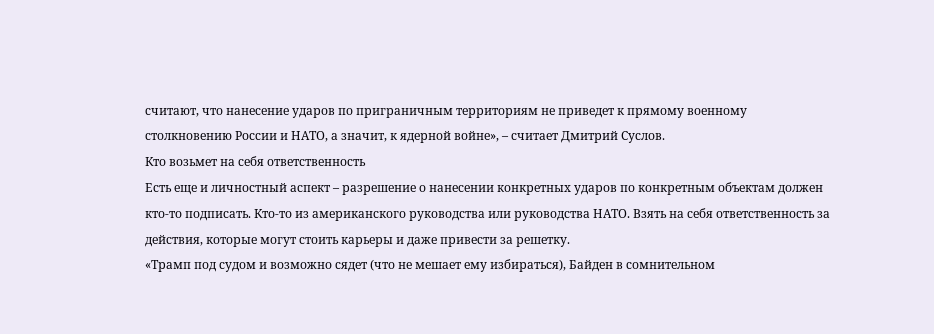считают, что нанесение ударов по приграничным территориям не приведет к прямому военному столкновению России и НАТО, а значит, к ядерной войне», – считает Дмитрий Суслов.
Кто возьмет на себя ответственность
Есть еще и личностный аспект – разрешение о нанесении конкретных ударов по конкретным объектам должен кто-то подписать. Кто-то из американского руководства или руководства НАТО. Взять на себя ответственность за действия, которые могут стоить карьеры и даже привести за решетку.
«Трамп под судом и возможно сядет (что не мешает ему избираться), Байден в сомнительном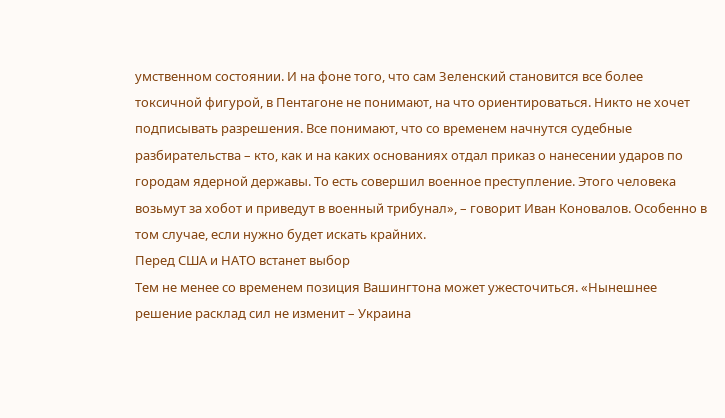умственном состоянии. И на фоне того, что сам Зеленский становится все более токсичной фигурой, в Пентагоне не понимают, на что ориентироваться. Никто не хочет подписывать разрешения. Все понимают, что со временем начнутся судебные разбирательства – кто, как и на каких основаниях отдал приказ о нанесении ударов по городам ядерной державы. То есть совершил военное преступление. Этого человека возьмут за хобот и приведут в военный трибунал», – говорит Иван Коновалов. Особенно в том случае, если нужно будет искать крайних.
Перед США и НАТО встанет выбор
Тем не менее со временем позиция Вашингтона может ужесточиться. «Нынешнее решение расклад сил не изменит – Украина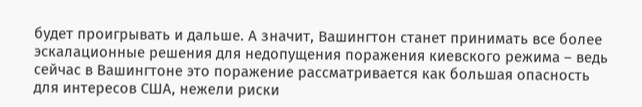будет проигрывать и дальше. А значит, Вашингтон станет принимать все более эскалационные решения для недопущения поражения киевского режима – ведь сейчас в Вашингтоне это поражение рассматривается как большая опасность для интересов США, нежели риски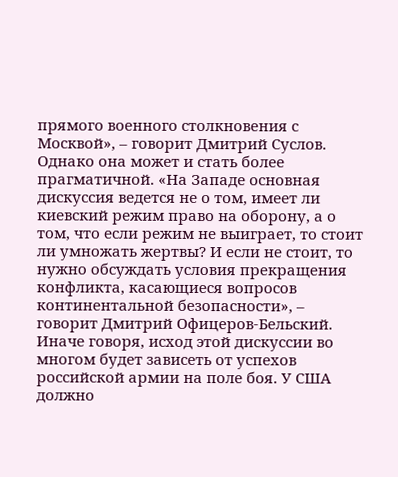прямого военного столкновения с Москвой», – говорит Дмитрий Суслов.
Однако она может и стать более прагматичной. «На Западе основная дискуссия ведется не о том, имеет ли киевский режим право на оборону, а о том, что если режим не выиграет, то стоит ли умножать жертвы? И если не стоит, то нужно обсуждать условия прекращения конфликта, касающиеся вопросов континентальной безопасности», – говорит Дмитрий Офицеров-Бельский.
Иначе говоря, исход этой дискуссии во многом будет зависеть от успехов российской армии на поле боя. У США должно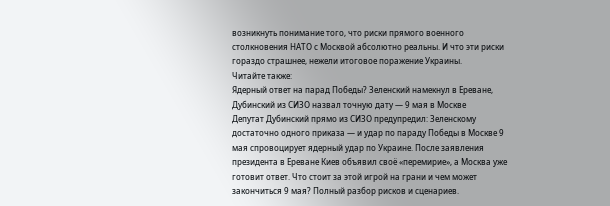возникнуть понимание того, что риски прямого военного столкновения НАТО с Москвой абсолютно реальны. И что эти риски гораздо страшнее, нежели итоговое поражение Украины.
Читайте также:
Ядерный ответ на парад Победы? Зеленский намекнул в Ереване, Дубинский из СИЗО назвал точную дату — 9 мая в Москве
Депутат Дубинский прямо из СИЗО предупредил: Зеленскому достаточно одного приказа — и удар по параду Победы в Москве 9 мая спровоцирует ядерный удар по Украине. После заявления президента в Ереване Киев объявил своё «перемирие», а Москва уже готовит ответ. Что стоит за этой игрой на грани и чем может закончиться 9 мая? Полный разбор рисков и сценариев.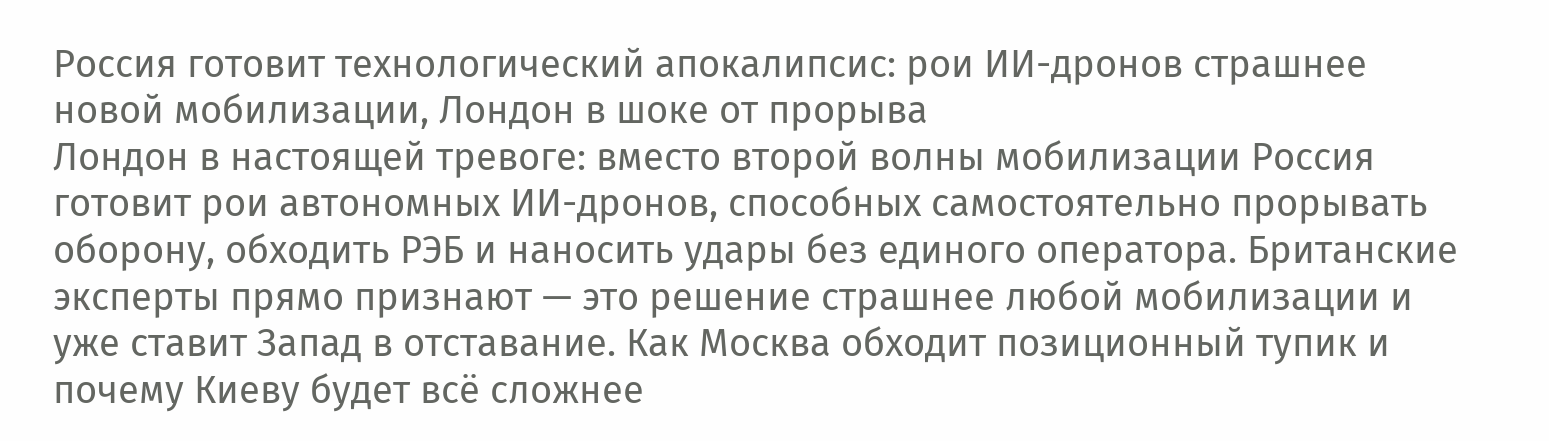Россия готовит технологический апокалипсис: рои ИИ-дронов страшнее новой мобилизации, Лондон в шоке от прорыва
Лондон в настоящей тревоге: вместо второй волны мобилизации Россия готовит рои автономных ИИ-дронов, способных самостоятельно прорывать оборону, обходить РЭБ и наносить удары без единого оператора. Британские эксперты прямо признают — это решение страшнее любой мобилизации и уже ставит Запад в отставание. Как Москва обходит позиционный тупик и почему Киеву будет всё сложнее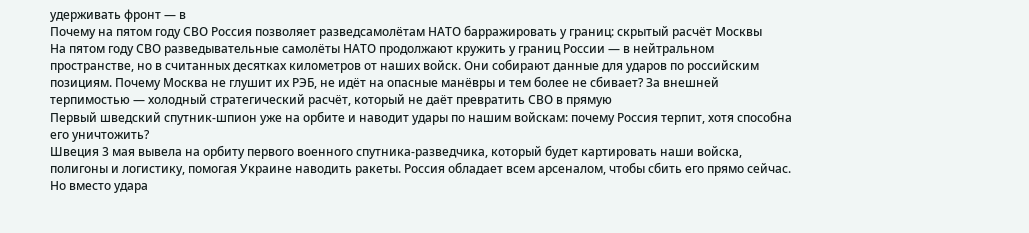удерживать фронт — в
Почему на пятом году СВО Россия позволяет разведсамолётам НАТО барражировать у границ: скрытый расчёт Москвы
На пятом году СВО разведывательные самолёты НАТО продолжают кружить у границ России — в нейтральном пространстве, но в считанных десятках километров от наших войск. Они собирают данные для ударов по российским позициям. Почему Москва не глушит их РЭБ, не идёт на опасные манёвры и тем более не сбивает? За внешней терпимостью — холодный стратегический расчёт, который не даёт превратить СВО в прямую
Первый шведский спутник-шпион уже на орбите и наводит удары по нашим войскам: почему Россия терпит, хотя способна его уничтожить?
Швеция 3 мая вывела на орбиту первого военного спутника-разведчика, который будет картировать наши войска, полигоны и логистику, помогая Украине наводить ракеты. Россия обладает всем арсеналом, чтобы сбить его прямо сейчас. Но вместо удара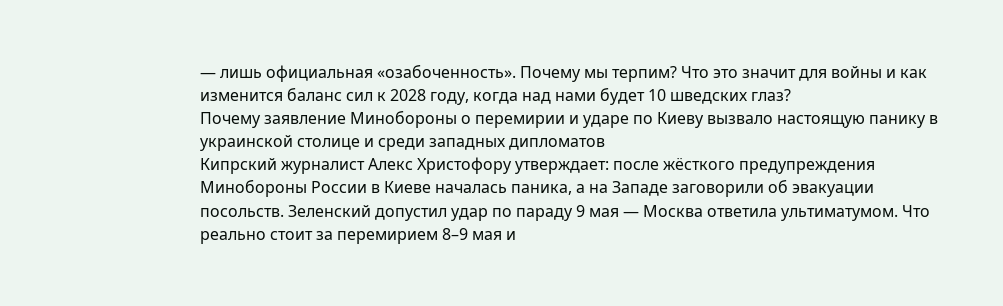— лишь официальная «озабоченность». Почему мы терпим? Что это значит для войны и как изменится баланс сил к 2028 году, когда над нами будет 10 шведских глаз?
Почему заявление Минобороны о перемирии и ударе по Киеву вызвало настоящую панику в украинской столице и среди западных дипломатов
Кипрский журналист Алекс Христофору утверждает: после жёсткого предупреждения Минобороны России в Киеве началась паника, а на Западе заговорили об эвакуации посольств. Зеленский допустил удар по параду 9 мая — Москва ответила ультиматумом. Что реально стоит за перемирием 8–9 мая и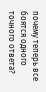почему теперь все боятся одного точного ответа?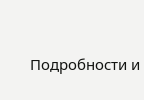Подробности и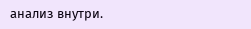анализ внутри.